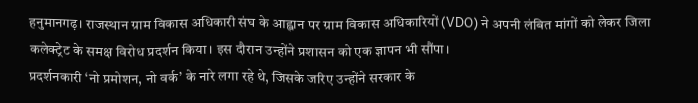हनुमानगढ़। राजस्थान ग्राम विकास अधिकारी संघ के आह्वान पर ग्राम विकास अधिकारियों (VDO) ने अपनी लंबित मांगों को लेकर जिला कलेक्ट्रेट के समक्ष विरोध प्रदर्शन किया। इस दौरान उन्होंने प्रशासन को एक ज्ञापन भी सौंपा।
प्रदर्शनकारी ‘नो प्रमोशन, नो वर्क’ के नारे लगा रहे थे, जिसके जरिए उन्होंने सरकार के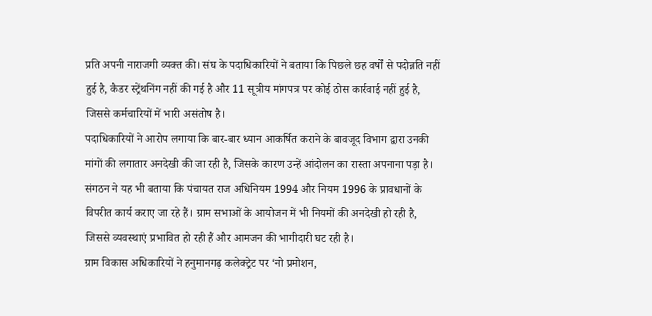प्रति अपनी नाराजगी व्यक्त की। संघ के पदाधिकारियों ने बताया कि पिछले छह वर्षों से पदोन्नति नहीं हुई है, कैडर स्ट्रेंथनिंग नहीं की गई है और 11 सूत्रीय मांगपत्र पर कोई ठोस कार्रवाई नहीं हुई है, जिससे कर्मचारियों में भारी असंतोष है।
पदाधिकारियों ने आरोप लगाया कि बार-बार ध्यान आकर्षित कराने के बावजूद विभाग द्वारा उनकी मांगों की लगातार अनदेखी की जा रही है, जिसके कारण उन्हें आंदोलन का रास्ता अपनाना पड़ा है।
संगठन ने यह भी बताया कि पंचायत राज अधिनियम 1994 और नियम 1996 के प्रावधानों के विपरीत कार्य कराए जा रहे हैं। ग्राम सभाओं के आयोजन में भी नियमों की अनदेखी हो रही है, जिससे व्यवस्थाएं प्रभावित हो रही हैं और आमजन की भागीदारी घट रही है।
ग्राम विकास अधिकारियों ने हनुमानगढ़ कलेक्ट्रेट पर ‘नो प्रमोशन,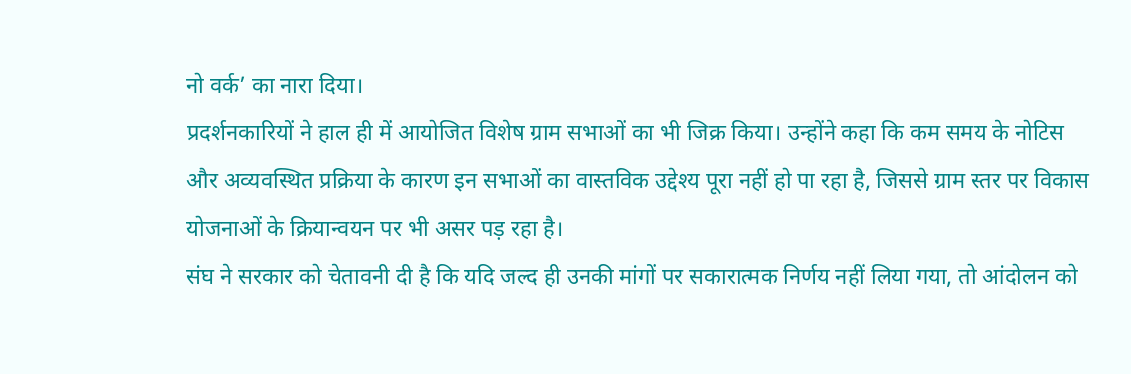नो वर्क’ का नारा दिया।
प्रदर्शनकारियों ने हाल ही में आयोजित विशेष ग्राम सभाओं का भी जिक्र किया। उन्होंने कहा कि कम समय के नोटिस और अव्यवस्थित प्रक्रिया के कारण इन सभाओं का वास्तविक उद्देश्य पूरा नहीं हो पा रहा है, जिससे ग्राम स्तर पर विकास योजनाओं के क्रियान्वयन पर भी असर पड़ रहा है।
संघ ने सरकार को चेतावनी दी है कि यदि जल्द ही उनकी मांगों पर सकारात्मक निर्णय नहीं लिया गया, तो आंदोलन को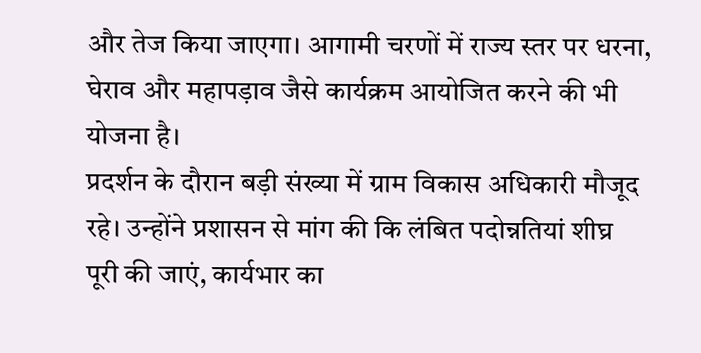और तेज किया जाएगा। आगामी चरणों में राज्य स्तर पर धरना, घेराव और महापड़ाव जैसे कार्यक्रम आयोजित करने की भी योजना है।
प्रदर्शन के दौरान बड़ी संख्या में ग्राम विकास अधिकारी मौजूद रहे। उन्होंने प्रशासन से मांग की कि लंबित पदोन्नतियां शीघ्र पूरी की जाएं, कार्यभार का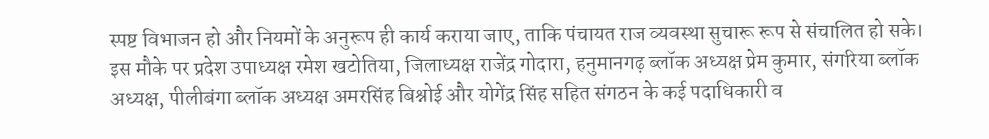स्पष्ट विभाजन हो और नियमों के अनुरूप ही कार्य कराया जाए, ताकि पंचायत राज व्यवस्था सुचारू रूप से संचालित हो सके।
इस मौके पर प्रदेश उपाध्यक्ष रमेश खटोतिया, जिलाध्यक्ष राजेंद्र गोदारा, हनुमानगढ़ ब्लॉक अध्यक्ष प्रेम कुमार, संगरिया ब्लॉक अध्यक्ष, पीलीबंगा ब्लॉक अध्यक्ष अमरसिंह बिश्नोई और योगेंद्र सिंह सहित संगठन के कई पदाधिकारी व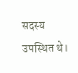सदस्य उपस्थित थे।